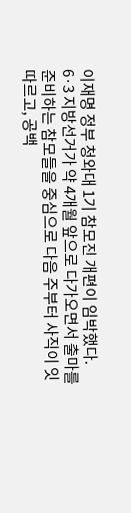이재명 정부 청와대 1기 참모진 개편이 임박했다. 6·3 지방선거가 약 4개월 앞으로 다가오면서 출마를 준비하는 참모들을 중심으로 다음 주부터 사직이 잇따르고, 공백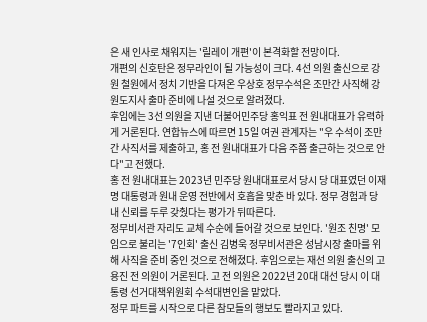은 새 인사로 채워지는 '릴레이 개편'이 본격화할 전망이다.
개편의 신호탄은 정무라인이 될 가능성이 크다. 4선 의원 출신으로 강원 철원에서 정치 기반을 다져온 우상호 정무수석은 조만간 사직해 강원도지사 출마 준비에 나설 것으로 알려졌다.
후임에는 3선 의원을 지낸 더불어민주당 홍익표 전 원내대표가 유력하게 거론된다. 연합뉴스에 따르면 15일 여권 관계자는 "우 수석이 조만간 사직서를 제출하고, 홍 전 원내대표가 다음 주쯤 출근하는 것으로 안다"고 전했다.
홍 전 원내대표는 2023년 민주당 원내대표로서 당시 당 대표였던 이재명 대통령과 원내 운영 전반에서 호흡을 맞춘 바 있다. 정무 경험과 당내 신뢰를 두루 갖췄다는 평가가 뒤따른다.
정무비서관 자리도 교체 수순에 들어갈 것으로 보인다. '원조 친명' 모임으로 불리는 '7인회' 출신 김병욱 정무비서관은 성남시장 출마를 위해 사직을 준비 중인 것으로 전해졌다. 후임으로는 재선 의원 출신의 고용진 전 의원이 거론된다. 고 전 의원은 2022년 20대 대선 당시 이 대통령 선거대책위원회 수석대변인을 맡았다.
정무 파트를 시작으로 다른 참모들의 행보도 빨라지고 있다.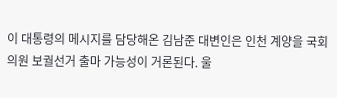이 대통령의 메시지를 담당해온 김남준 대변인은 인천 계양을 국회의원 보궐선거 출마 가능성이 거론된다. 울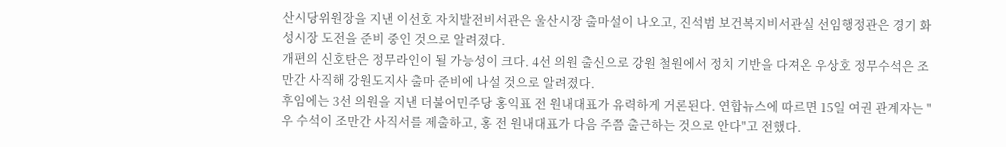산시당위원장을 지낸 이선호 자치발전비서관은 울산시장 출마설이 나오고, 진석범 보건복지비서관실 선임행정관은 경기 화성시장 도전을 준비 중인 것으로 알려졌다.
개편의 신호탄은 정무라인이 될 가능성이 크다. 4선 의원 출신으로 강원 철원에서 정치 기반을 다져온 우상호 정무수석은 조만간 사직해 강원도지사 출마 준비에 나설 것으로 알려졌다.
후임에는 3선 의원을 지낸 더불어민주당 홍익표 전 원내대표가 유력하게 거론된다. 연합뉴스에 따르면 15일 여권 관계자는 "우 수석이 조만간 사직서를 제출하고, 홍 전 원내대표가 다음 주쯤 출근하는 것으로 안다"고 전했다.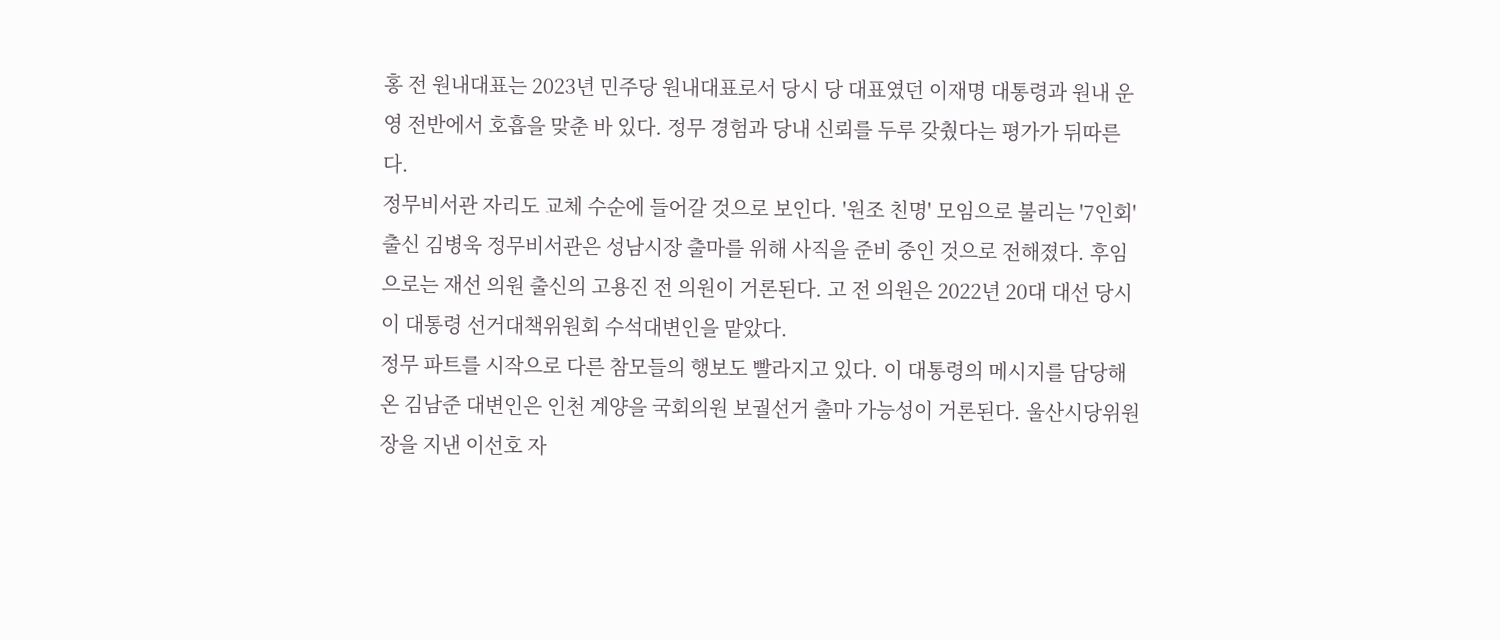홍 전 원내대표는 2023년 민주당 원내대표로서 당시 당 대표였던 이재명 대통령과 원내 운영 전반에서 호흡을 맞춘 바 있다. 정무 경험과 당내 신뢰를 두루 갖췄다는 평가가 뒤따른다.
정무비서관 자리도 교체 수순에 들어갈 것으로 보인다. '원조 친명' 모임으로 불리는 '7인회' 출신 김병욱 정무비서관은 성남시장 출마를 위해 사직을 준비 중인 것으로 전해졌다. 후임으로는 재선 의원 출신의 고용진 전 의원이 거론된다. 고 전 의원은 2022년 20대 대선 당시 이 대통령 선거대책위원회 수석대변인을 맡았다.
정무 파트를 시작으로 다른 참모들의 행보도 빨라지고 있다. 이 대통령의 메시지를 담당해온 김남준 대변인은 인천 계양을 국회의원 보궐선거 출마 가능성이 거론된다. 울산시당위원장을 지낸 이선호 자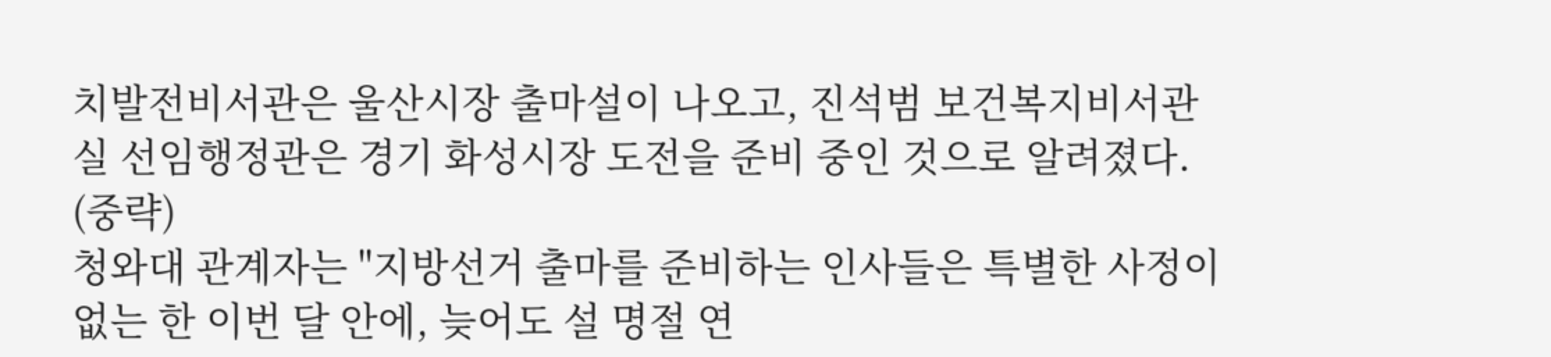치발전비서관은 울산시장 출마설이 나오고, 진석범 보건복지비서관실 선임행정관은 경기 화성시장 도전을 준비 중인 것으로 알려졌다.
(중략)
청와대 관계자는 "지방선거 출마를 준비하는 인사들은 특별한 사정이 없는 한 이번 달 안에, 늦어도 설 명절 연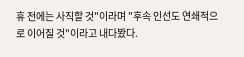휴 전에는 사직할 것"이라며 "후속 인선도 연쇄적으로 이어질 것"이라고 내다봤다.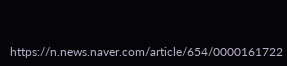https://n.news.naver.com/article/654/0000161722